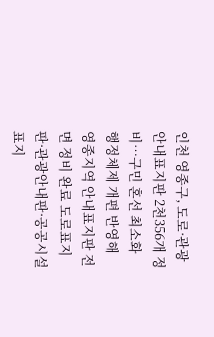인천 영종구, 도로·관광 안내표지판 2천356개 정비…구민 혼선 최소화
행정체제 개편 반영해 영종지역 안내표지판 전면 정비 완료 도로표지판·관광안내판·공공시설 표지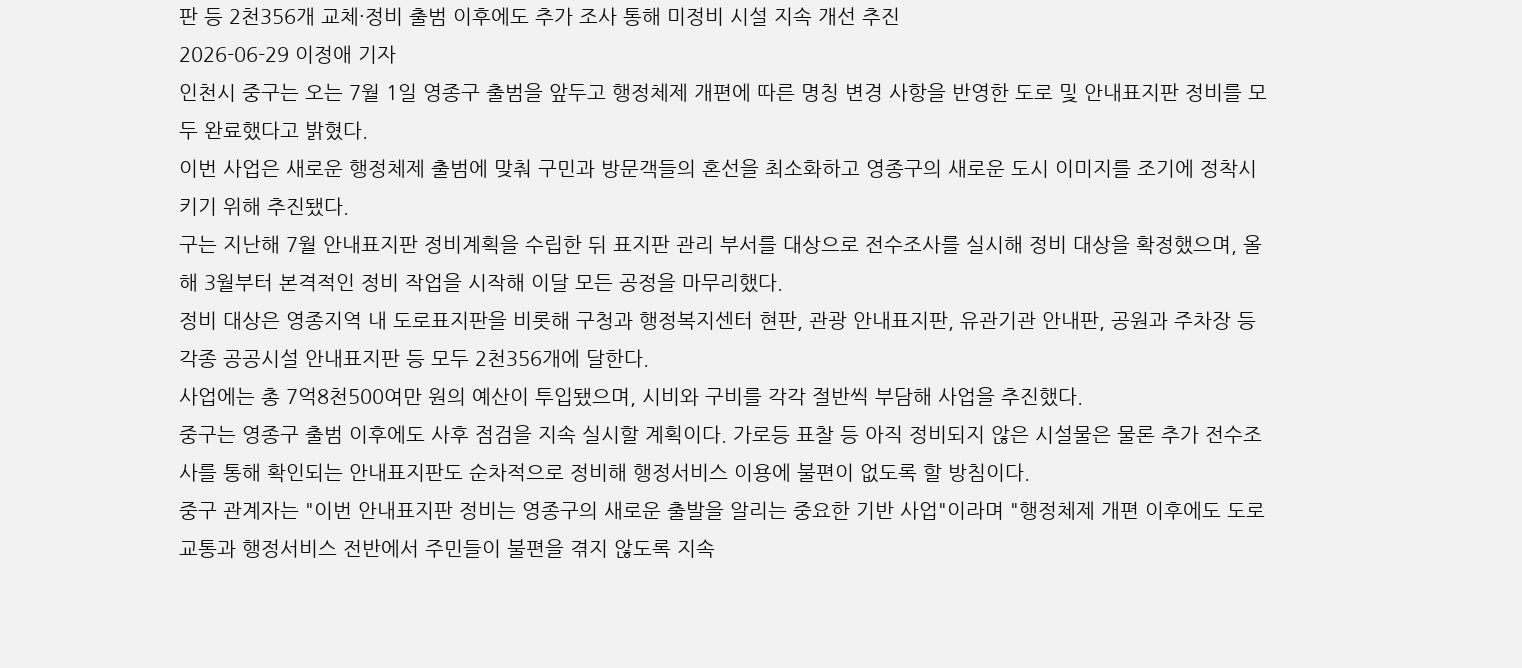판 등 2천356개 교체·정비 출범 이후에도 추가 조사 통해 미정비 시설 지속 개선 추진
2026-06-29 이정애 기자
인천시 중구는 오는 7월 1일 영종구 출범을 앞두고 행정체제 개편에 따른 명칭 변경 사항을 반영한 도로 및 안내표지판 정비를 모두 완료했다고 밝혔다.
이번 사업은 새로운 행정체제 출범에 맞춰 구민과 방문객들의 혼선을 최소화하고 영종구의 새로운 도시 이미지를 조기에 정착시키기 위해 추진됐다.
구는 지난해 7월 안내표지판 정비계획을 수립한 뒤 표지판 관리 부서를 대상으로 전수조사를 실시해 정비 대상을 확정했으며, 올해 3월부터 본격적인 정비 작업을 시작해 이달 모든 공정을 마무리했다.
정비 대상은 영종지역 내 도로표지판을 비롯해 구청과 행정복지센터 현판, 관광 안내표지판, 유관기관 안내판, 공원과 주차장 등 각종 공공시설 안내표지판 등 모두 2천356개에 달한다.
사업에는 총 7억8천500여만 원의 예산이 투입됐으며, 시비와 구비를 각각 절반씩 부담해 사업을 추진했다.
중구는 영종구 출범 이후에도 사후 점검을 지속 실시할 계획이다. 가로등 표찰 등 아직 정비되지 않은 시설물은 물론 추가 전수조사를 통해 확인되는 안내표지판도 순차적으로 정비해 행정서비스 이용에 불편이 없도록 할 방침이다.
중구 관계자는 "이번 안내표지판 정비는 영종구의 새로운 출발을 알리는 중요한 기반 사업"이라며 "행정체제 개편 이후에도 도로교통과 행정서비스 전반에서 주민들이 불편을 겪지 않도록 지속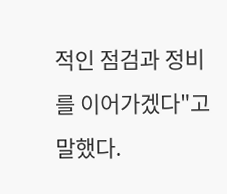적인 점검과 정비를 이어가겠다"고 말했다.